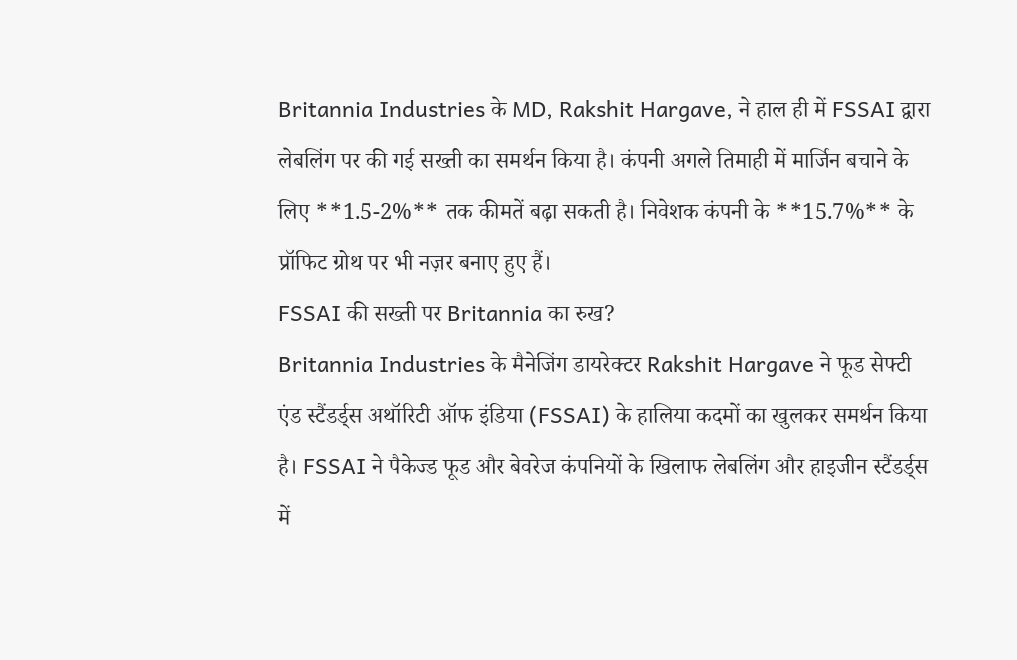Britannia Industries के MD, Rakshit Hargave, ने हाल ही में FSSAI द्वारा लेबलिंग पर की गई सख्ती का समर्थन किया है। कंपनी अगले तिमाही में मार्जिन बचाने के लिए **1.5-2%** तक कीमतें बढ़ा सकती है। निवेशक कंपनी के **15.7%** के प्रॉफिट ग्रोथ पर भी नज़र बनाए हुए हैं।
FSSAI की सख्ती पर Britannia का रुख?
Britannia Industries के मैनेजिंग डायरेक्टर Rakshit Hargave ने फूड सेफ्टी एंड स्टैंडर्ड्स अथॉरिटी ऑफ इंडिया (FSSAI) के हालिया कदमों का खुलकर समर्थन किया है। FSSAI ने पैकेज्ड फूड और बेवरेज कंपनियों के खिलाफ लेबलिंग और हाइजीन स्टैंडर्ड्स में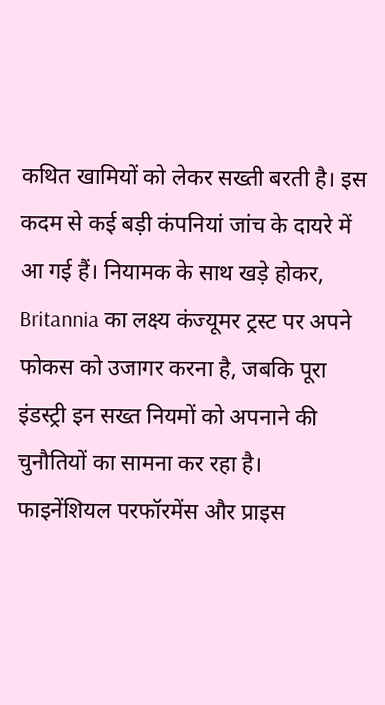कथित खामियों को लेकर सख्ती बरती है। इस कदम से कई बड़ी कंपनियां जांच के दायरे में आ गई हैं। नियामक के साथ खड़े होकर, Britannia का लक्ष्य कंज्यूमर ट्रस्ट पर अपने फोकस को उजागर करना है, जबकि पूरा इंडस्ट्री इन सख्त नियमों को अपनाने की चुनौतियों का सामना कर रहा है।
फाइनेंशियल परफॉरमेंस और प्राइस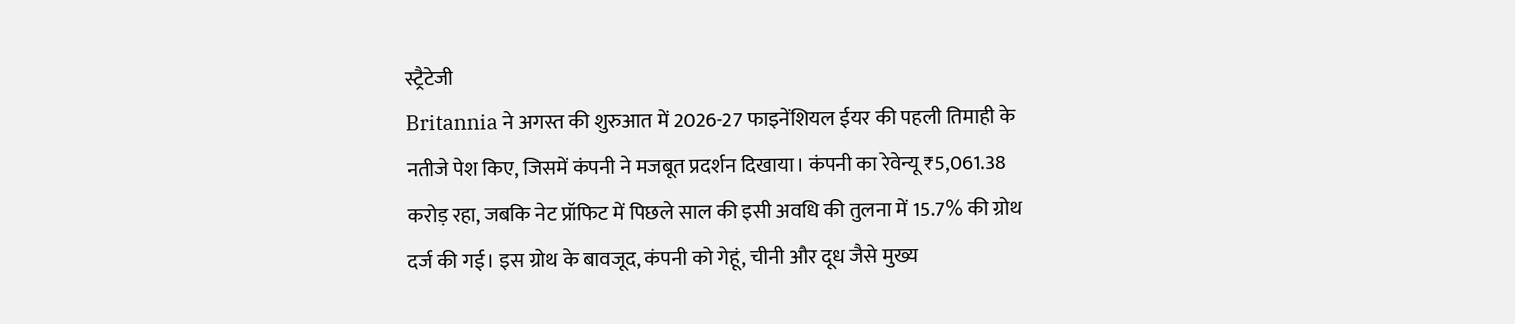स्ट्रैटेजी
Britannia ने अगस्त की शुरुआत में 2026-27 फाइनेंशियल ईयर की पहली तिमाही के नतीजे पेश किए, जिसमें कंपनी ने मजबूत प्रदर्शन दिखाया। कंपनी का रेवेन्यू ₹5,061.38 करोड़ रहा, जबकि नेट प्रॉफिट में पिछले साल की इसी अवधि की तुलना में 15.7% की ग्रोथ दर्ज की गई। इस ग्रोथ के बावजूद, कंपनी को गेहूं, चीनी और दूध जैसे मुख्य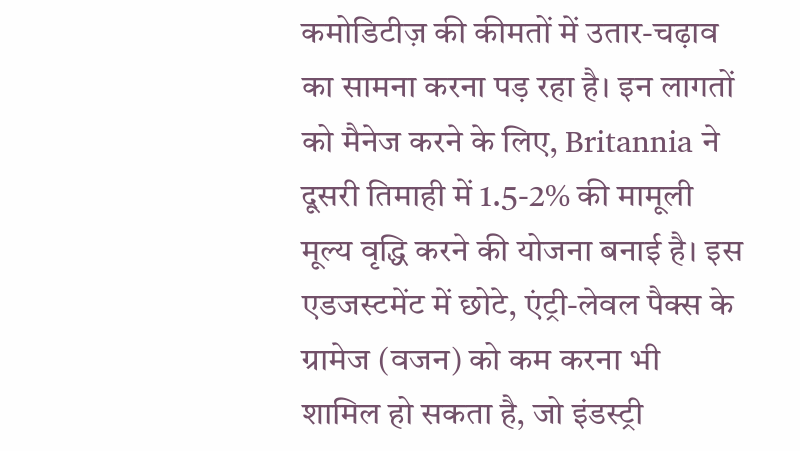कमोडिटीज़ की कीमतों में उतार-चढ़ाव का सामना करना पड़ रहा है। इन लागतों को मैनेज करने के लिए, Britannia ने दूसरी तिमाही में 1.5-2% की मामूली मूल्य वृद्धि करने की योजना बनाई है। इस एडजस्टमेंट में छोटे, एंट्री-लेवल पैक्स के ग्रामेज (वजन) को कम करना भी शामिल हो सकता है, जो इंडस्ट्री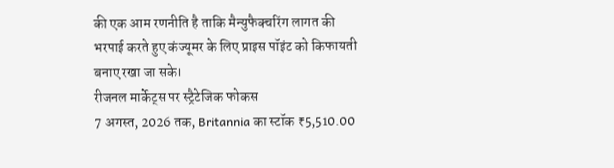की एक आम रणनीति है ताकि मैन्युफैक्चरिंग लागत की भरपाई करते हुए कंज्यूमर के लिए प्राइस पॉइंट को किफायती बनाए रखा जा सके।
रीजनल मार्केट्स पर स्ट्रैटेजिक फोकस
7 अगस्त, 2026 तक, Britannia का स्टॉक ₹5,510.00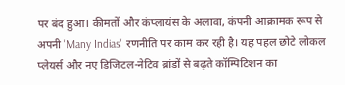पर बंद हुआ। कीमतों और कंप्लायंस के अलावा, कंपनी आक्रामक रूप से अपनी 'Many Indias' रणनीति पर काम कर रही है। यह पहल छोटे लोकल प्लेयर्स और नए डिजिटल-नेटिव ब्रांडों से बढ़ते कॉम्पिटिशन का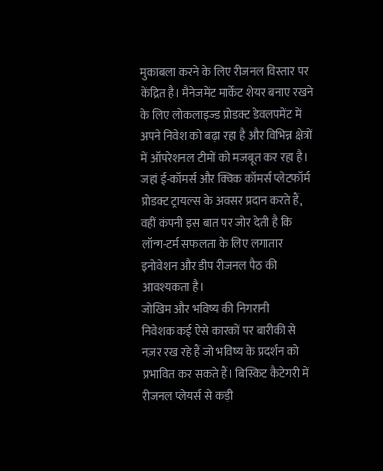मुकाबला करने के लिए रीजनल विस्तार पर केंद्रित है। मैनेजमेंट मार्केट शेयर बनाए रखने के लिए लोकलाइज्ड प्रोडक्ट डेवलपमेंट में अपने निवेश को बढ़ा रहा है और विभिन्न क्षेत्रों में ऑपरेशनल टीमों को मजबूत कर रहा है। जहां ई-कॉमर्स और क्विक कॉमर्स प्लेटफॉर्म प्रोडक्ट ट्रायल्स के अवसर प्रदान करते हैं, वहीं कंपनी इस बात पर जोर देती है कि लॉन्ग-टर्म सफलता के लिए लगातार इनोवेशन और डीप रीजनल पैठ की आवश्यकता है।
जोखिम और भविष्य की निगरानी
निवेशक कई ऐसे कारकों पर बारीकी से नज़र रख रहे हैं जो भविष्य के प्रदर्शन को प्रभावित कर सकते हैं। बिस्किट कैटेगरी में रीजनल प्लेयर्स से कड़ी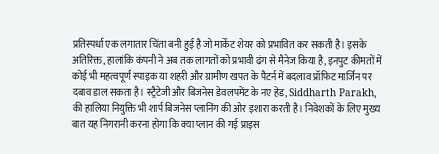प्रतिस्पर्धा एक लगातार चिंता बनी हुई है जो मार्केट शेयर को प्रभावित कर सकती है। इसके अतिरिक्त, हालांकि कंपनी ने अब तक लागतों को प्रभावी ढंग से मैनेज किया है, इनपुट कीमतों में कोई भी महत्वपूर्ण स्पाइक या शहरी और ग्रामीण खपत के पैटर्न में बदलाव प्रॉफिट मार्जिन पर दबाव डाल सकता है। स्ट्रैटेजी और बिजनेस डेवलपमेंट के नए हेड, Siddharth Parakh, की हालिया नियुक्ति भी शार्प बिजनेस प्लानिंग की ओर इशारा करती है। निवेशकों के लिए मुख्य बात यह निगरानी करना होगा कि क्या प्लान की गई प्राइस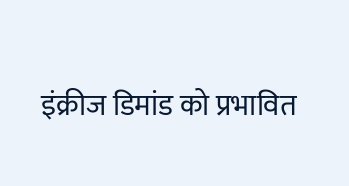इंक्रीज डिमांड को प्रभावित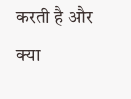करती है और क्या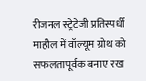रीजनल स्ट्रेटेजी प्रतिस्पर्धी माहौल में वॉल्यूम ग्रोथ को सफलतापूर्वक बनाए रख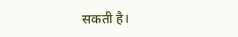सकती है।